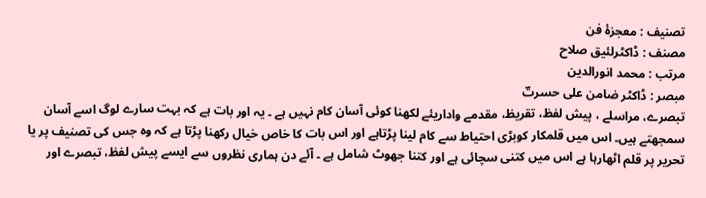تصنیف : معجزۂ فن
مصنف : ڈاکٹرلئیق صلاح
مرتب : محمد انورالدین
مبصر : ڈاکٹر ضامن علی حسرتؔ
تبصرے، مراسلے ، پیش لفظ، تقریظ، مقدمے واداریئے لکھنا کوئی آسان کام نہیں ہے ۔ یہ اور بات ہے کہ بہت سارے لوگ اسے آسان سمجھتے ہیں۔ اس میں قلمکار کوبڑی احتیاط سے کام لینا پڑتاہے اور اس بات کا خاص خیال رکھنا پڑتا ہے کہ وہ جس کی تصنیف پر یا تحریر پر قلم اٹھارہا ہے اس میں کتنی سچائی ہے اور کتنا جھوٹ شامل ہے ۔ آئے دن ہماری نظروں سے ایسے پیش لفظ، تبصرے اور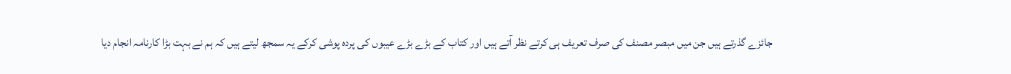جائزے گذرتے ہیں جن میں مبصر مصنف کی صرف تعریف ہی کرتے نظر آتے ہیں اور کتاب کے بڑے بڑے عیبوں کی پردہ پوشی کرکے یہ سمجھ لیتے ہیں کہ ہم نے بہت بڑا کارنامہ انجام دیا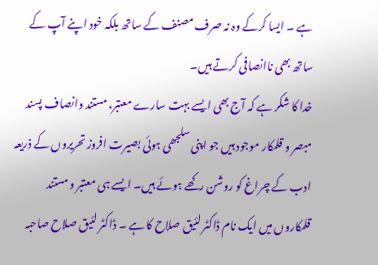ہے ۔ ایسا کرکے وہ نہ صرف مصنف کے ساتھ بلکہ خود اپنے آپ کے ساتھ بھی ناانصافی کرتے ہیں۔
خدا کا شکر ہے کہ آج بھی ایسے بہت سارے معتبر، مستند وانصاف پسند مبصر و قلمکار موجود ہیں جو اپنی سلجھی ہوئی بصیرت افروز تحریروں کے ذریعہ ادب کے چراغ کو روشن رکھے ہوئے ہیں۔ ایسے ہی معتبر و مستند قلمکاروں میں ایک نام ڈاکٹر لئیق صلاح کا ہے ۔ ڈاکٹر لئیق صلاح صاحبہ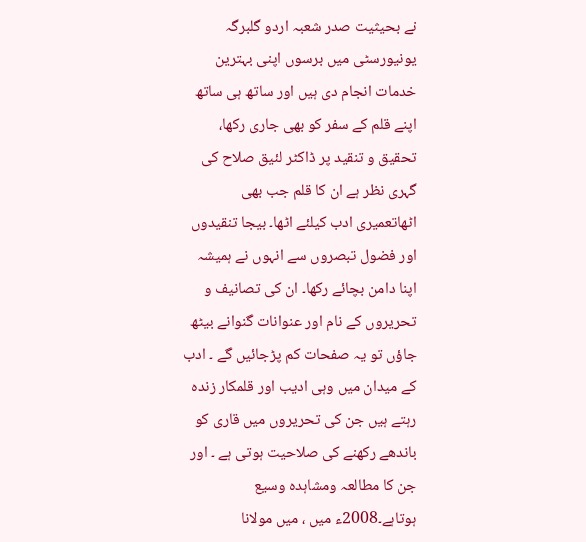نے بحیثیت صدر شعبہ اردو گلبرگہ یونیورسٹی میں برسوں اپنی بہترین خدمات انجام دی ہیں اور ساتھ ہی ساتھ اپنے قلم کے سفر کو بھی جاری رکھا، تحقیق و تنقید پر ڈاکٹر لئیق صلاح کی گہری نظر ہے ان کا قلم جب بھی اٹھاتعمیری ادب کیلئے اٹھا۔ بیجا تنقیدوں اور فضول تبصروں سے انہوں نے ہمیشہ اپنا دامن بچائے رکھا۔ ان کی تصانیف و تحریروں کے نام اور عنوانات گنوانے بیٹھ جاؤں تو یہ صفحات کم پڑجائیں گے ۔ ادب کے میدان میں وہی ادیب اور قلمکار زندہ رہتے ہیں جن کی تحریروں میں قاری کو باندھے رکھنے کی صلاحیت ہوتی ہے ۔ اور جن کا مطالعہ ومشاہدہ وسیع ہوتاہے۔2008ء میں ، میں مولانا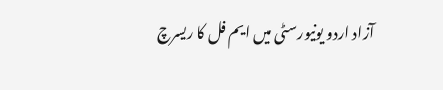آزاد اردو یونیورسٹی میں ایم فل کا ریسرچ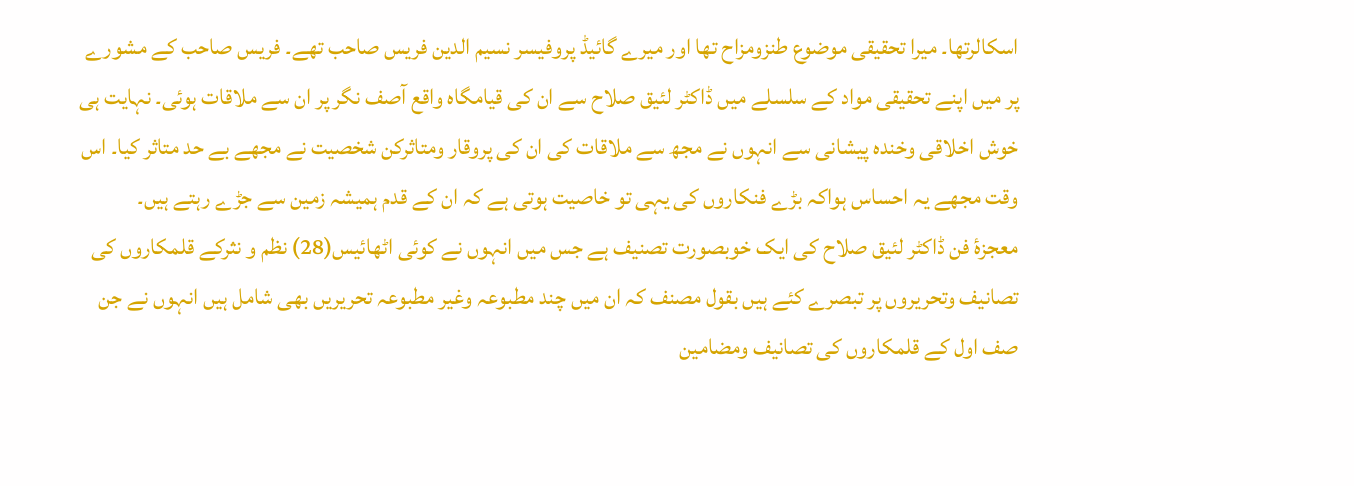اسکالرتھا۔ میرا تحقیقی موضوع طنزومزاح تھا اور میرے گائیڈ پروفیسر نسیم الدین فریس صاحب تھے۔ فریس صاحب کے مشورے پر میں اپنے تحقیقی مواد کے سلسلے میں ڈاکٹر لئیق صلاح سے ان کی قیامگاہ واقع آصف نگر پر ان سے ملاقات ہوئی۔ نہایت ہی خوش اخلاقی وخندہ پیشانی سے انہوں نے مجھ سے ملاقات کی ان کی پروقار ومتاثرکن شخصیت نے مجھے بے حد متاثر کیا۔ اس وقت مجھے یہ احساس ہواکہ بڑے فنکاروں کی یہی تو خاصیت ہوتی ہے کہ ان کے قدم ہمیشہ زمین سے جڑے رہتے ہیں۔
معجزۂ فن ڈاکٹر لئیق صلاح کی ایک خوبصورت تصنیف ہے جس میں انہوں نے کوئی اٹھائیس(28) نظم و نثرکے قلمکاروں کی تصانیف وتحریروں پر تبصرے کئے ہیں بقول مصنف کہ ان میں چند مطبوعہ وغیر مطبوعہ تحریریں بھی شامل ہیں انہوں نے جن صف اول کے قلمکاروں کی تصانیف ومضامین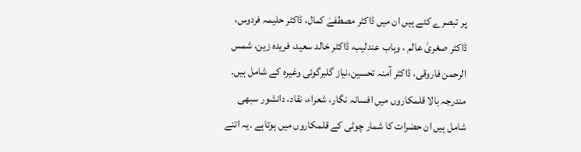پر تبصرے کئے ہیں ان میں ڈاکٹر مصطفےٰ کمال، ڈاکٹر حلیمہ فردوس، ڈاکٹر صغریٰ عالم ، وہاب عندلیب، ڈاکٹر خالد سعید، فریدہ زین، شمس الرحمن فاروقی، ڈاکٹر آمنہ تحسین،نیاز گلبرگوئی وغیرہ کے شامل ہیں۔ مندرجہ بالا قلمکاروں میں افسانہ نگار، شعراء، نقاد، دانشور سبھی شامل ہیں ان حضرات کا شمار چوٹی کے قلمکاروں میں ہوتاہے ۔یہ اتنے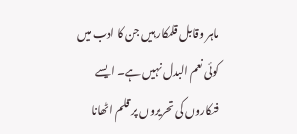ماہر وقابل قلمکار ہیں جن کا ادب میں کوئی نعم البدل نہیں ہے۔ ایسے فنکاروں کی تحریروں پر قلم اٹھانا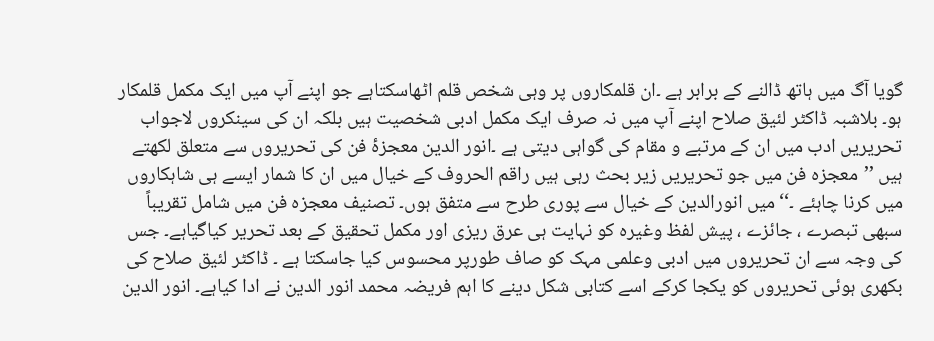گویا آگ میں ہاتھ ڈالنے کے برابر ہے ۔ان قلمکاروں پر وہی شخص قلم اٹھاسکتاہے جو اپنے آپ میں ایک مکمل قلمکار ہو۔ بلاشبہ ڈاکٹر لئیق صلاح اپنے آپ میں نہ صرف ایک مکمل ادبی شخصیت ہیں بلکہ ان کی سینکروں لاجواب تحریریں ادب میں ان کے مرتبے و مقام کی گواہی دیتی ہے ۔انور الدین معجزۂ فن کی تحریروں سے متعلق لکھتے ہیں ’’معجزہ فن میں جو تحریریں زیر بحث رہی ہیں راقم الحروف کے خیال میں ان کا شمار ایسے ہی شاہکاروں میں کرنا چاہئے ۔‘‘ میں انورالدین کے خیال سے پوری طرح سے متفق ہوں۔ تصنیف معجزہ فن میں شامل تقریباً سبھی تبصرے ، جائزے ، پیش لفظ وغیرہ کو نہایت ہی عرق ریزی اور مکمل تحقیق کے بعد تحریر کیاگیاہے۔ جس کی وجہ سے ان تحریروں میں ادبی وعلمی مہک کو صاف طورپر محسوس کیا جاسکتا ہے ۔ ڈاکٹر لئیق صلاح کی بکھری ہوئی تحریروں کو یکجا کرکے اسے کتابی شکل دینے کا اہم فریضہ محمد انور الدین نے ادا کیاہے۔ انور الدین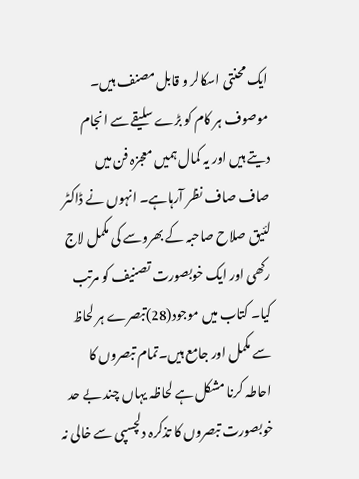ایک محنتی اسکالر و قابل مصنف ہیں۔ موصوف ہر کام کو بڑے سلیقے سے انجام دیتے ہیں اور یہ کمال ہمیں معجزہ فن میں صاف صاف نظر آرہاہے۔ انہوں نے ڈاکٹر لئیق صلاح صاحبہ کے بھروسے کی مکمل لاج رکھی اور ایک خوبصورت تصنیف کو مرتب کیا۔ کتاب میں موجود(28)تبصرے ہر لحاظ سے مکمل اور جامع ہیں۔تمام تبصروں کا احاطہ کرنا مشکل ہے لحاظہ یہاں چند بے حد خوبصورت تبصروں کا تذکرہ دلچسپی سے خالی نہ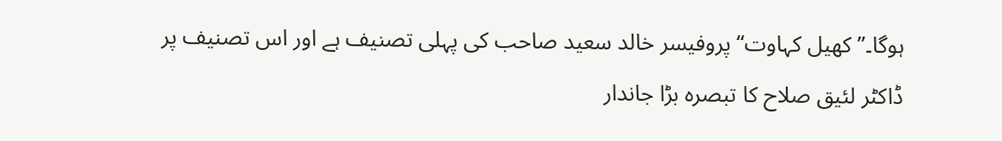ہوگا۔’’کھیل کہاوت‘‘ پروفیسر خالد سعید صاحب کی پہلی تصنیف ہے اور اس تصنیف پر ڈاکٹر لئیق صلاح کا تبصرہ بڑا جاندار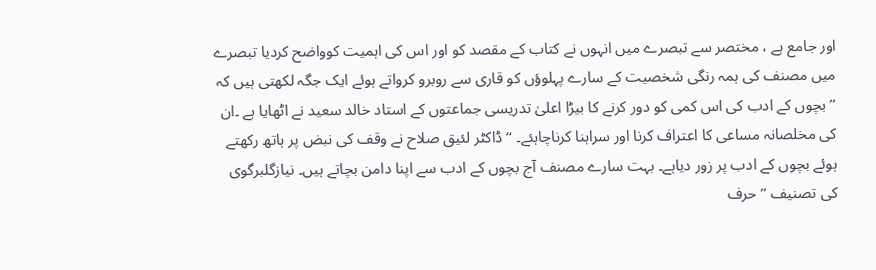اور جامع ہے ، مختصر سے تبصرے میں انہوں نے کتاب کے مقصد کو اور اس کی اہمیت کوواضح کردیا تبصرے میں مصنف کی ہمہ رنگی شخصیت کے سارے پہلوؤں کو قاری سے روبرو کرواتے ہوئے ایک جگہ لکھتی ہیں کہ ’’بچوں کے ادب کی اس کمی کو دور کرنے کا بیڑا اعلیٰ تدریسی جماعتوں کے استاد خالد سعید نے اٹھایا ہے ۔ان کی مخلصانہ مساعی کا اعتراف کرنا اور سراہنا کرناچاہئے۔ ‘‘ڈاکٹر لئیق صلاح نے وقف کی نبض پر ہاتھ رکھتے ہوئے بچوں کے ادب پر زور دیاہے۔ بہت سارے مصنف آج بچوں کے ادب سے اپنا دامن بچاتے ہیں۔ نیازگلبرگوی کی تصنیف ’’حرف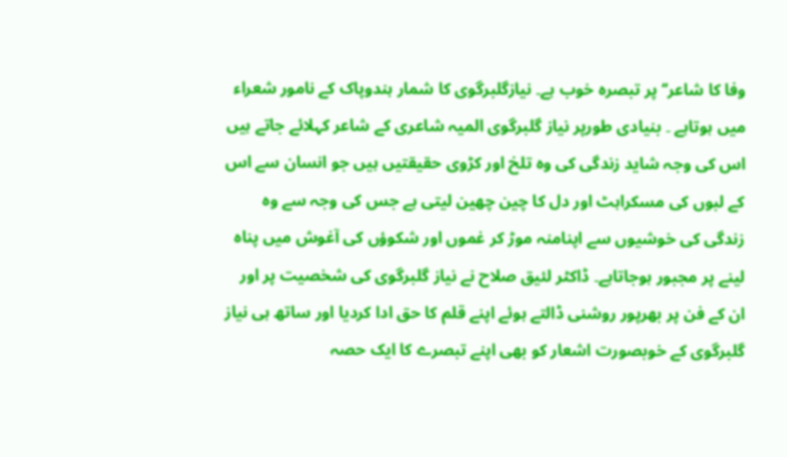وفا کا شاعر‘‘ پر تبصرہ خوب ہے۔ نیازگلبرگوی کا شمار ہندوپاک کے نامور شعراء میں ہوتاہے ۔ بنیادی طورپر نیاز گلبرگوی المیہ شاعری کے شاعر کہلائے جاتے ہیں اس کی وجہ شاید زندگی کی وہ تلخ اور کڑوی حقیقتیں ہیں جو انسان سے اس کے لبوں کی مسکراہٹ اور دل کا چین چھین لیتی ہے جس کی وجہ سے وہ زندگی کی خوشیوں سے اپنامنہ موڑ کر غموں اور شکوؤں کی آغوش میں پناہ لینے پر مجبور ہوجاتاہے۔ ڈاکٹر لئیق صلاح نے نیاز گلبرگوی کی شخصیت پر اور ان کے فن پر بھرپور روشنی ڈالتے ہوئے اپنے قلم کا حق ادا کردیا اور ساتھ ہی نیاز گلبرگوی کے خوبصورت اشعار کو بھی اپنے تبصرے کا ایک حصہ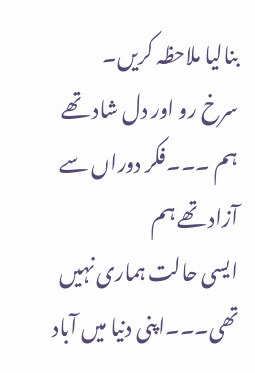بنالیا ملاحظہ کریں۔
سرخ رو اور دل شاد تھے ہم ۔۔۔فکر دوراں سے آزاد تھے ہم
ایسی حالت ہماری نہیں تھی۔۔۔اپنی دنیا میں آباد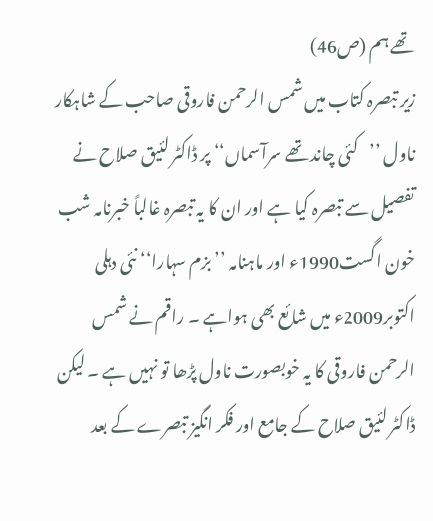تھے ہم (ص46)
زیر تبصرہ کتاب میں شمس الرحمن فاروقی صاحب کے شاہکار ناول ’’کئی چاند تھے سرآسماں‘‘ پر ڈاکٹر لئیق صلاح نے تفصیل سے تبصرہ کیا ہے اور ان کا یہ تبصرہ غالباً خبرنامہ شب خون اگست1990ء اور ماہنامہ ’’بزم سہارا‘‘ نئی دہلی اکتوبر2009ء میں شائع بھی ہواہے ۔ راقم نے شمس الرحمن فاروقی کا یہ خوبصورت ناول پڑھا تو نہیں ہے ۔ لیکن ڈاکٹر لئیق صلاح کے جامع اور فکر انگیز تبصرے کے بعد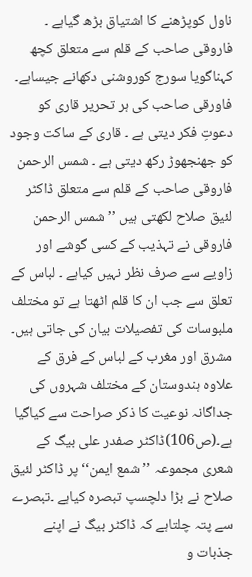ناول کوپڑھنے کا اشتیاق بڑھ گیاہے ۔ فاروقی صاحب کے قلم سے متعلق کچھ کہناگویا سورج کوروشنی دکھانے جیساہے۔ فاورقی صاحب کی ہر تحریر قاری کو دعوتِ فکر دیتی ہے ۔ قاری کے ساکت وجود کو جھنجھوڑ رکھ دیتی ہے ۔ شمس الرحمن فاروقی صاحب کے قلم سے متعلق ڈاکٹر لئیق صلاح لکھتی ہیں ’’شمس الرحمن فاروقی نے تہذیب کے کسی گوشے اور زاویے سے صرف نظر نہیں کیاہے ۔ لباس کے تعلق سے جب ان کا قلم اٹھتا ہے تو مختلف ملبوسات کی تفصیلات بیان کی جاتی ہیں۔ مشرق اور مغرب کے لباس کے فرق کے علاوہ ہندوستان کے مختلف شہروں کی جداگانہ نوعیت کا ذکر صراحت سے کیاگیا ہے۔(ص106)ڈاکٹر صفدر علی بیگ کے شعری مجموعہ ’’شمع ایمن‘‘ پر ڈاکٹر لئیق صلاح نے بڑا دلچسپ تبصرہ کیاہے ۔تبصرے سے پتہ چلتاہے کہ ڈاکٹر بیگ نے اپنے جذبات و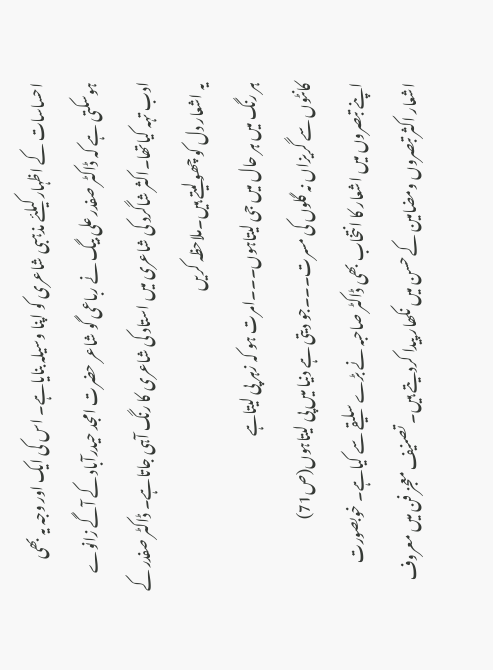احساسات کے اظہار کیلئے مذہبی شاعری کو اپنا وسیلہ بنایاہے۔ اس کی ایک اور وجہ یہ بھی ہوسکتی ہے کہ ڈاکٹر صفدر علی بیگ نے رباعی گو شاعر حضرت امجد حیدرآباد کے آگے زانوے ادب تہہ کیاتھا۔اکثر شاگرد کی شاعری میں استاد کی شاعری کا رنگ آہی جاتاہے۔ ڈاکٹر صفدر کے یہ اشعار دل کو چھولیتے ہیں۔ملاحظہ کریں
ہر رنگ میں ہر حال میں جی لیتاہوں۔۔۔امرت ہو کہ زہر پی لیتاہے
کانٹوں سے گریزاں نہ گلوں کی مسرت۔۔۔جو دیتی ہے دنیا میں پی لیتاہوں(ص71)
اپنے تبصروں میں اشعار کا انتخاب بھی ڈاکٹر صاحبہ نے بڑے سلیقے سے کیاہے۔ خوبصورت اشعار اکثر تبصروں ومضامین کے حسن میں نکھار پیدا کردیتے ہیں۔ تصنیف معجز فن میں معروف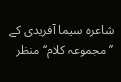شاعرہ سیما آفریدی کے ’’مجموعہ کلام‘‘ منظر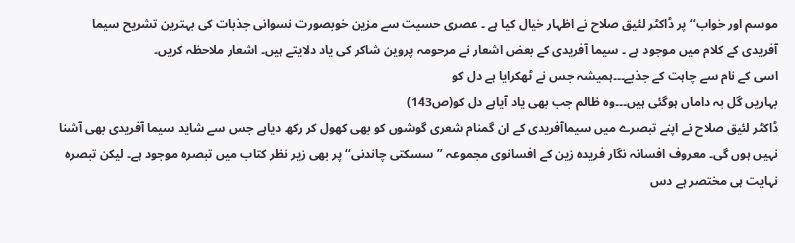موسم اور خواب‘‘ پر ڈاکٹر لئیق صلاح نے اظہار خیال کیا ہے ۔ عصری حسیت سے مزین خوبصورت نسوانی جذبات کی بہترین تشریح سیما آفریدی کے کلام میں موجود ہے ۔ سیما آفریدی کے بعض اشعار نے مرحومہ پروین شاکر کی یاد دلایتے ہیں۔ اشعار ملاحظہ کریں۔
اسی کے نام سے چاہت کے جذبے۔۔۔ہمیشہ جس نے ٹھکرایا ہے دل کو
بہاریں گل بہ داماں ہوگئی ہیں۔۔۔وہ ظالم جب بھی یاد آیاہے دل کو(ص143)
ڈاکٹر لئیق صلاح نے اپنے تبصرے میں سیماآفریدی کے ان گمنام شعری گوشوں کو بھی کھول کر رکھ دیاہے جس سے شاید سیما آفریدی بھی آشنا نہیں ہوں گی۔ معروف افسانہ نگار فریدہ زین کے افسانوی مجموعہ ’’سسکتی چاندنی‘‘ پر بھی زیر نظر کتاب میں تبصرہ موجود ہے۔ لیکن تبصرہ نہایت ہی مختصر ہے دس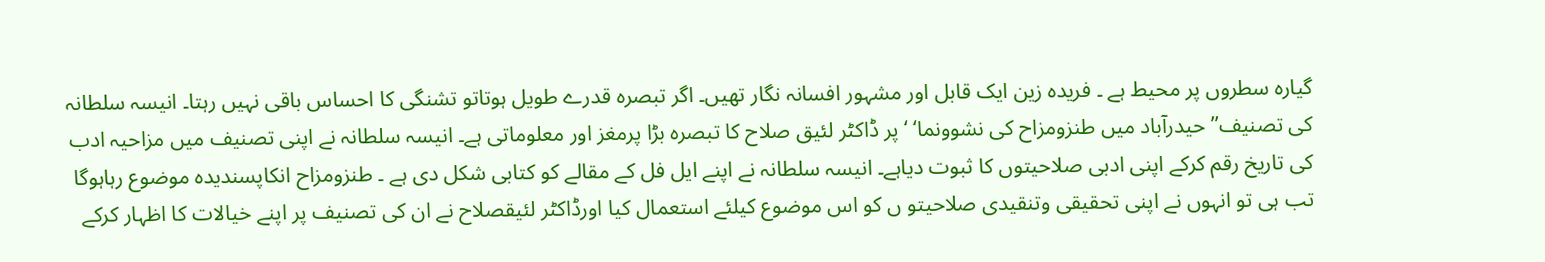گیارہ سطروں پر محیط ہے ۔ فریدہ زین ایک قابل اور مشہور افسانہ نگار تھیں۔ اگر تبصرہ قدرے طویل ہوتاتو تشنگی کا احساس باقی نہیں رہتا۔ انیسہ سلطانہ کی تصنیف’’حیدرآباد میں طنزومزاح کی نشوونما‘ ‘پر ڈاکٹر لئیق صلاح کا تبصرہ بڑا پرمغز اور معلوماتی ہے۔ انیسہ سلطانہ نے اپنی تصنیف میں مزاحیہ ادب کی تاریخ رقم کرکے اپنی ادبی صلاحیتوں کا ثبوت دیاہے۔ انیسہ سلطانہ نے اپنے ایل فل کے مقالے کو کتابی شکل دی ہے ۔ طنزومزاح انکاپسندیدہ موضوع رہاہوگا تب ہی تو انہوں نے اپنی تحقیقی وتنقیدی صلاحیتو ں کو اس موضوع کیلئے استعمال کیا اورڈاکٹر لئیقصلاح نے ان کی تصنیف پر اپنے خیالات کا اظہار کرکے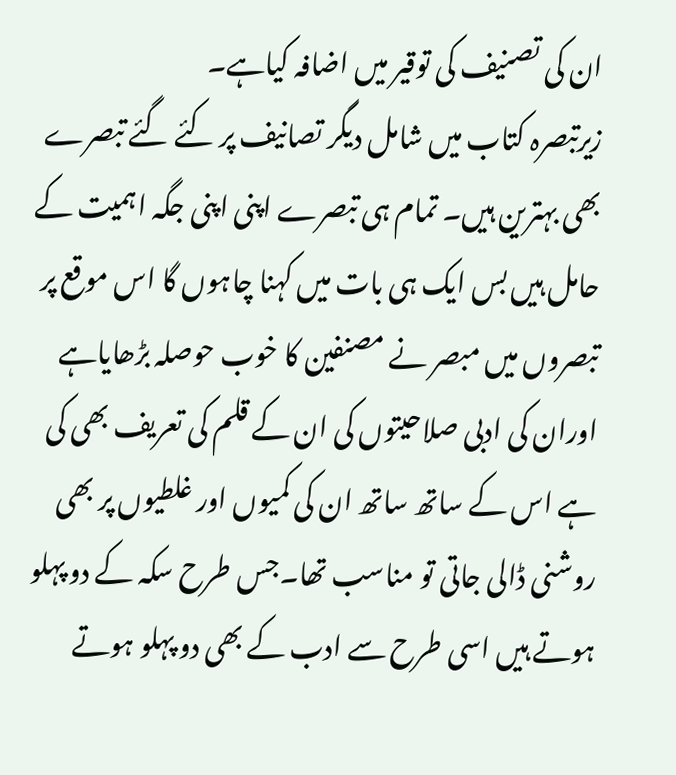ان کی تصنیف کی توقیر میں اضافہ کیاہے۔
زیرتبصرہ کتاب میں شامل دیگر تصانیف پر کئے گئے تبصرے بھی بہترین ہیں۔ تمام ہی تبصرے اپنی اپنی جگہ اہمیت کے حامل ہیں بس ایک ہی بات میں کہنا چاہوں گا اس موقع پر تبصروں میں مبصر نے مصنفین کا خوب حوصلہ بڑھایاہے اوران کی ادبی صلاحیتوں کی ان کے قلم کی تعریف بھی کی ہے اس کے ساتھ ساتھ ان کی کمیوں اور غلطیوں پر بھی روشنی ڈالی جاتی تو مناسب تھا۔جس طرح سکہ کے دو پہلو ہوتے ہیں اسی طرح سے ادب کے بھی دو پہلو ہوتے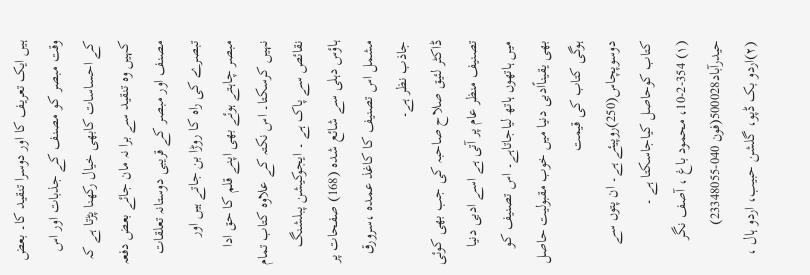ہیں ایک تعریف کا اور دوسرا تنقید کا۔ بعض وقت مبصر کو مصنف کے جذبات اور اس کے احساسات کابھی خیال رکھنا پڑتا ہے کہ کہیں وہ تنقید سے برا نہ مان جائے بعض دفعہ مصنف اور مبصر کے قریبی دوستانہ تعلقات تبصرے کی راہ کا روڑا بن جاتے ہیں اور مبصر چاہتے ہوئے بھی اپنے قلم کا حق ادا نہیں کرسکتا۔ اس نکتہ کے علاوہ کتاب تمام نقائص سے پاک ہے ۔ ایجوکیشن پبلشنگ ہاؤس دہلی سے شائع شدہ (168) صفحات پر مشمل اس تصنیف کا کاغذ عمدہ ،سرورق جاذب نظر ہے۔
ڈاکٹر لئیق صلاح صاحبہ کی جب بھی کوئی تصنیف منظر عام پر آتی ہے اسے ادبی دنیا میں ہاتھوں ہاتھ لیاجاتاہے۔ اس تصنیف کو بھی یقیناًادبی دنیا میں خوب مقبولیت حاصل ہوگی کتاب کی قیمت دوسوپچاس(250)روپیئے ہے۔ ان پتوں سے کتاب کوحاصل کیاجاسکتا ہے ۔
(۱) 10-2-354، محمود باغ ، آصف نگر حیدرآباد500028(فون 040-23348055)
(۲)اردو بک ڈپو، گلشن حبیب، اردو ہال ،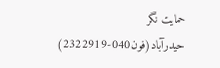حمایت نگر حیدرآباد(فون040-2322919)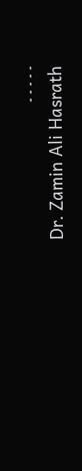۔ ۔ ۔ ۔ ۔
Dr. Zamin Ali Hasrath